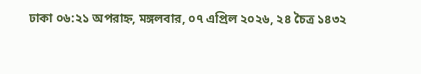ঢাকা ০৬:২১ অপরাহ্ন, মঙ্গলবার, ০৭ এপ্রিল ২০২৬, ২৪ চৈত্র ১৪৩২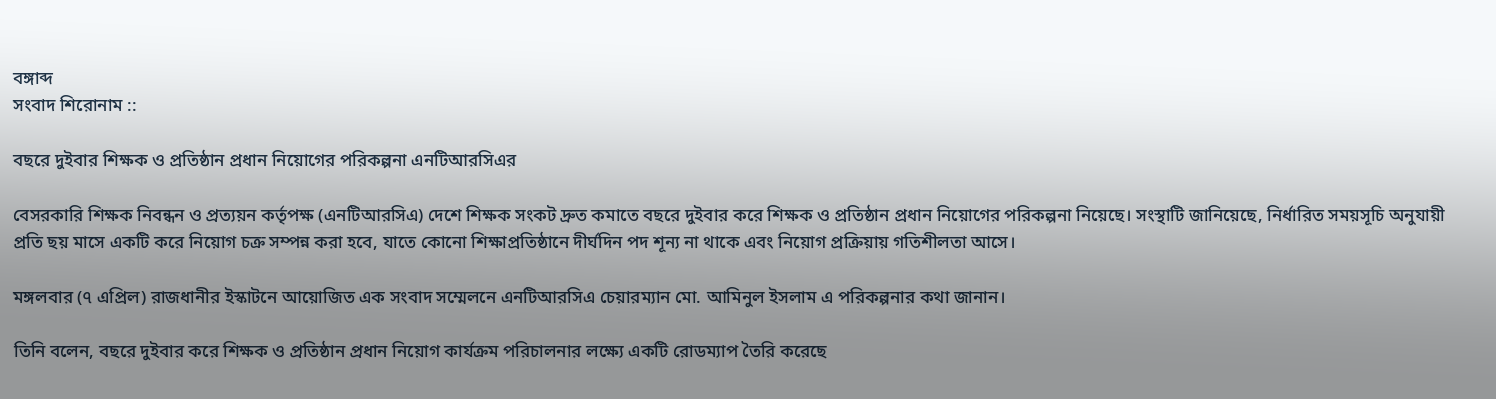বঙ্গাব্দ
সংবাদ শিরোনাম ::

বছরে দুইবার শিক্ষক ও প্রতিষ্ঠান প্রধান নিয়োগের পরিকল্পনা এনটিআরসিএর

বেসরকারি শিক্ষক নিবন্ধন ও প্রত্যয়ন কর্তৃপক্ষ (এনটিআরসিএ) দেশে শিক্ষক সংকট দ্রুত কমাতে বছরে দুইবার করে শিক্ষক ও প্রতিষ্ঠান প্রধান নিয়োগের পরিকল্পনা নিয়েছে। সংস্থাটি জানিয়েছে, নির্ধারিত সময়সূচি অনুযায়ী প্রতি ছয় মাসে একটি করে নিয়োগ চক্র সম্পন্ন করা হবে, যাতে কোনো শিক্ষাপ্রতিষ্ঠানে দীর্ঘদিন পদ শূন্য না থাকে এবং নিয়োগ প্রক্রিয়ায় গতিশীলতা আসে।

মঙ্গলবার (৭ এপ্রিল) রাজধানীর ইস্কাটনে আয়োজিত এক সংবাদ সম্মেলনে এনটিআরসিএ চেয়ারম্যান মো. আমিনুল ইসলাম এ পরিকল্পনার কথা জানান।

তিনি বলেন, বছরে দুইবার করে শিক্ষক ও প্রতিষ্ঠান প্রধান নিয়োগ কার্যক্রম পরিচালনার লক্ষ্যে একটি রোডম্যাপ তৈরি করেছে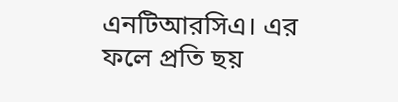এনটিআরসিএ। এর ফলে প্রতি ছয়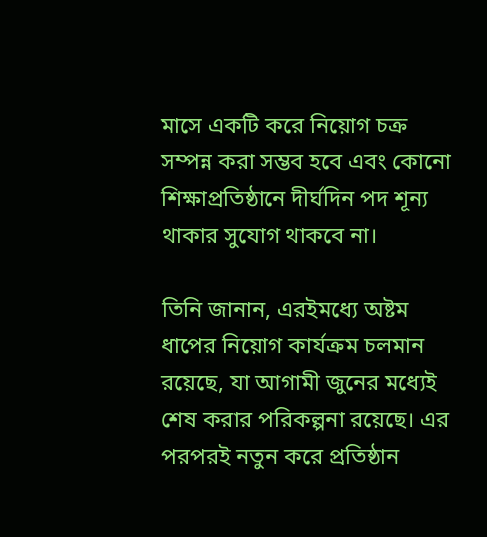মাসে একটি করে নিয়োগ চক্র সম্পন্ন করা সম্ভব হবে এবং কোনো শিক্ষাপ্রতিষ্ঠানে দীর্ঘদিন পদ শূন্য থাকার সুযোগ থাকবে না।

তিনি জানান, এরইমধ্যে অষ্টম ধাপের নিয়োগ কার্যক্রম চলমান রয়েছে, যা আগামী জুনের মধ্যেই শেষ করার পরিকল্পনা রয়েছে। এর পরপরই নতুন করে প্রতিষ্ঠান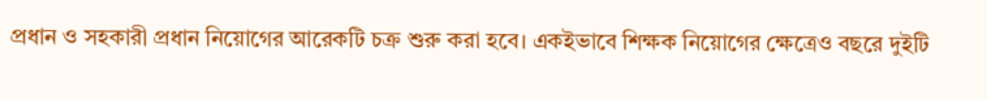প্রধান ও সহকারী প্রধান নিয়োগের আরেকটি চক্র শুরু করা হবে। একইভাবে শিক্ষক নিয়োগের ক্ষেত্রেও বছরে দুইটি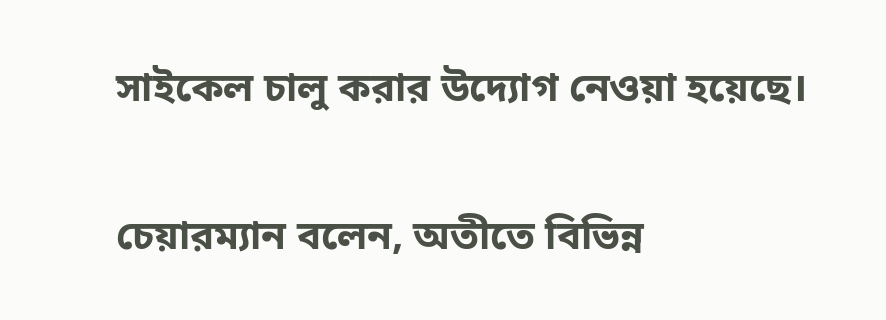সাইকেল চালু করার উদ্যোগ নেওয়া হয়েছে।

চেয়ারম্যান বলেন, অতীতে বিভিন্ন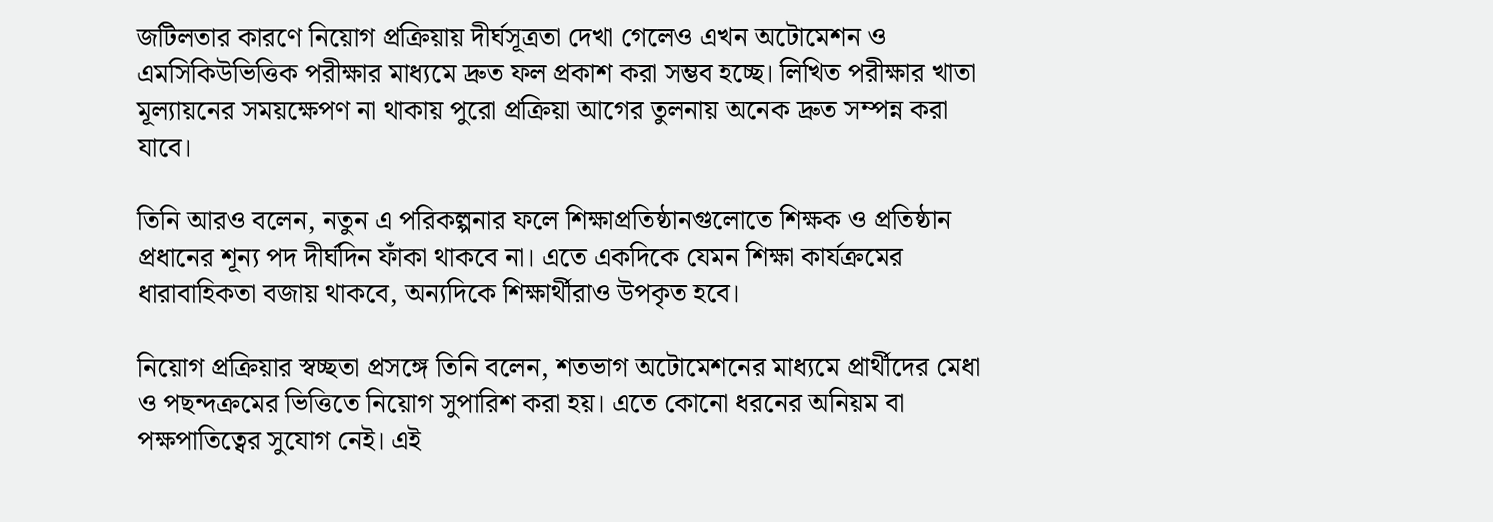জটিলতার কারণে নিয়োগ প্রক্রিয়ায় দীর্ঘসূত্রতা দেখা গেলেও এখন অটোমেশন ও এমসিকিউভিত্তিক পরীক্ষার মাধ্যমে দ্রুত ফল প্রকাশ করা সম্ভব হচ্ছে। লিখিত পরীক্ষার খাতা মূল্যায়নের সময়ক্ষেপণ না থাকায় পুরো প্রক্রিয়া আগের তুলনায় অনেক দ্রুত সম্পন্ন করা যাবে।

তিনি আরও বলেন, নতুন এ পরিকল্পনার ফলে শিক্ষাপ্রতিষ্ঠানগুলোতে শিক্ষক ও প্রতিষ্ঠান প্রধানের শূন্য পদ দীর্ঘদিন ফাঁকা থাকবে না। এতে একদিকে যেমন শিক্ষা কার্যক্রমের ধারাবাহিকতা বজায় থাকবে, অন্যদিকে শিক্ষার্থীরাও উপকৃত হবে।

নিয়োগ প্রক্রিয়ার স্বচ্ছতা প্রসঙ্গে তিনি বলেন, শতভাগ অটোমেশনের মাধ্যমে প্রার্থীদের মেধা ও পছন্দক্রমের ভিত্তিতে নিয়োগ সুপারিশ করা হয়। এতে কোনো ধরনের অনিয়ম বা পক্ষপাতিত্বের সুযোগ নেই। এই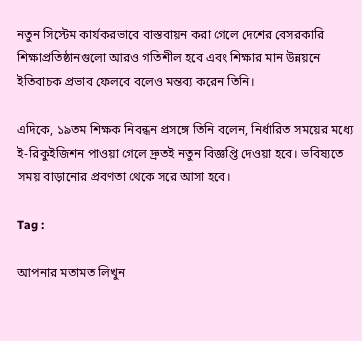নতুন সিস্টেম কার্যকরভাবে বাস্তবায়ন করা গেলে দেশের বেসরকারি শিক্ষাপ্রতিষ্ঠানগুলো আরও গতিশীল হবে এবং শিক্ষার মান উন্নয়নে ইতিবাচক প্রভাব ফেলবে বলেও মন্তব্য করেন তিনি।

এদিকে, ১৯তম শিক্ষক নিবন্ধন প্রসঙ্গে তিনি বলেন, নির্ধারিত সময়ের মধ্যে ই-রিকুইজিশন পাওয়া গেলে দ্রুতই নতুন বিজ্ঞপ্তি দেওয়া হবে। ভবিষ্যতে সময় বাড়ানোর প্রবণতা থেকে সরে আসা হবে।

Tag :

আপনার মতামত লিখুন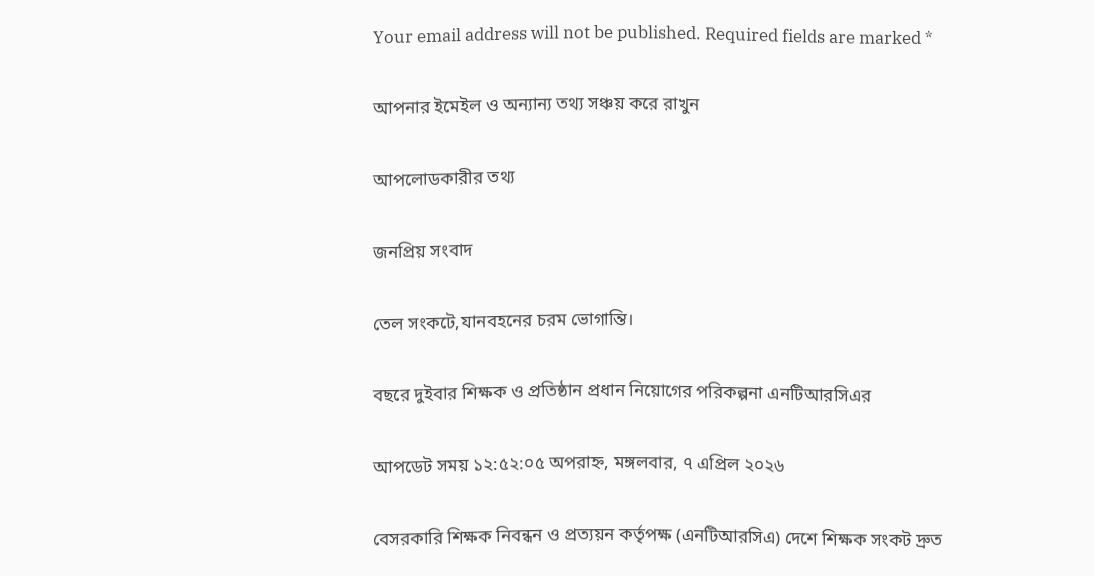Your email address will not be published. Required fields are marked *

আপনার ইমেইল ও অন্যান্য তথ্য সঞ্চয় করে রাখুন

আপলোডকারীর তথ্য

জনপ্রিয় সংবাদ

তেল সংকটে,যানবহনের চরম ভোগান্তি।

বছরে দুইবার শিক্ষক ও প্রতিষ্ঠান প্রধান নিয়োগের পরিকল্পনা এনটিআরসিএর

আপডেট সময় ১২:৫২:০৫ অপরাহ্ন, মঙ্গলবার, ৭ এপ্রিল ২০২৬

বেসরকারি শিক্ষক নিবন্ধন ও প্রত্যয়ন কর্তৃপক্ষ (এনটিআরসিএ) দেশে শিক্ষক সংকট দ্রুত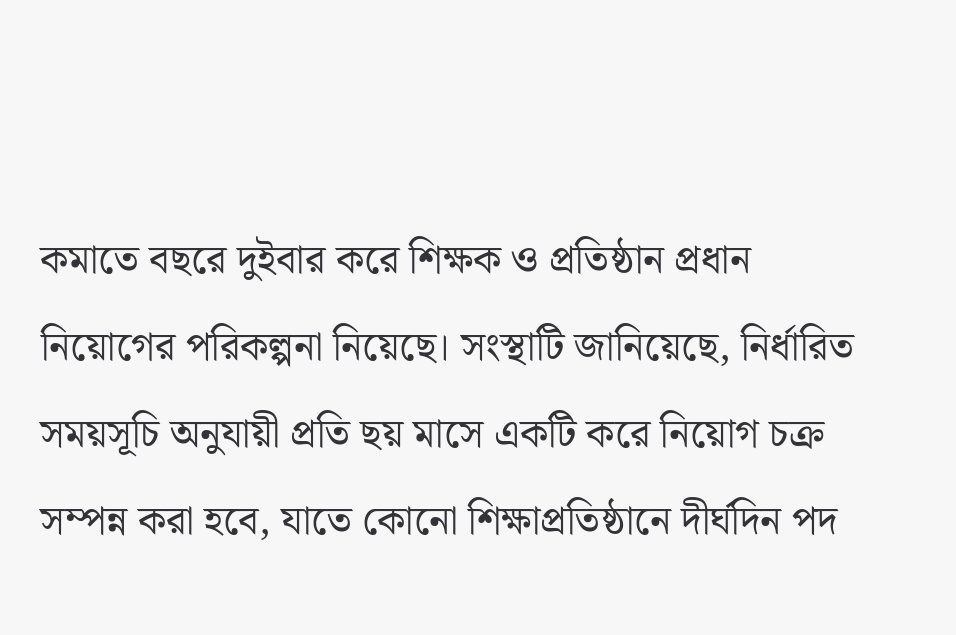কমাতে বছরে দুইবার করে শিক্ষক ও প্রতিষ্ঠান প্রধান নিয়োগের পরিকল্পনা নিয়েছে। সংস্থাটি জানিয়েছে, নির্ধারিত সময়সূচি অনুযায়ী প্রতি ছয় মাসে একটি করে নিয়োগ চক্র সম্পন্ন করা হবে, যাতে কোনো শিক্ষাপ্রতিষ্ঠানে দীর্ঘদিন পদ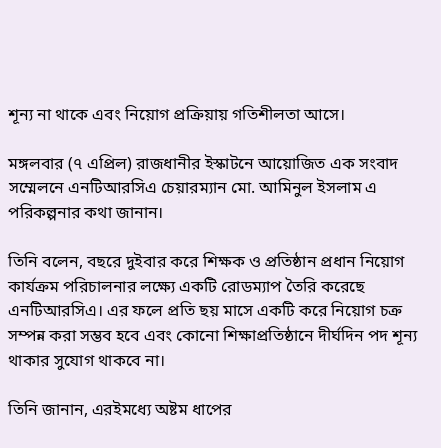শূন্য না থাকে এবং নিয়োগ প্রক্রিয়ায় গতিশীলতা আসে।

মঙ্গলবার (৭ এপ্রিল) রাজধানীর ইস্কাটনে আয়োজিত এক সংবাদ সম্মেলনে এনটিআরসিএ চেয়ারম্যান মো. আমিনুল ইসলাম এ পরিকল্পনার কথা জানান।

তিনি বলেন, বছরে দুইবার করে শিক্ষক ও প্রতিষ্ঠান প্রধান নিয়োগ কার্যক্রম পরিচালনার লক্ষ্যে একটি রোডম্যাপ তৈরি করেছে এনটিআরসিএ। এর ফলে প্রতি ছয় মাসে একটি করে নিয়োগ চক্র সম্পন্ন করা সম্ভব হবে এবং কোনো শিক্ষাপ্রতিষ্ঠানে দীর্ঘদিন পদ শূন্য থাকার সুযোগ থাকবে না।

তিনি জানান, এরইমধ্যে অষ্টম ধাপের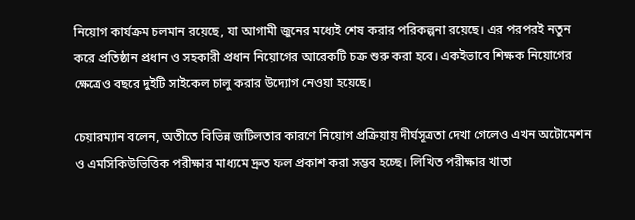নিয়োগ কার্যক্রম চলমান রয়েছে, যা আগামী জুনের মধ্যেই শেষ করার পরিকল্পনা রয়েছে। এর পরপরই নতুন করে প্রতিষ্ঠান প্রধান ও সহকারী প্রধান নিয়োগের আরেকটি চক্র শুরু করা হবে। একইভাবে শিক্ষক নিয়োগের ক্ষেত্রেও বছরে দুইটি সাইকেল চালু করার উদ্যোগ নেওয়া হয়েছে।

চেয়ারম্যান বলেন, অতীতে বিভিন্ন জটিলতার কারণে নিয়োগ প্রক্রিয়ায় দীর্ঘসূত্রতা দেখা গেলেও এখন অটোমেশন ও এমসিকিউভিত্তিক পরীক্ষার মাধ্যমে দ্রুত ফল প্রকাশ করা সম্ভব হচ্ছে। লিখিত পরীক্ষার খাতা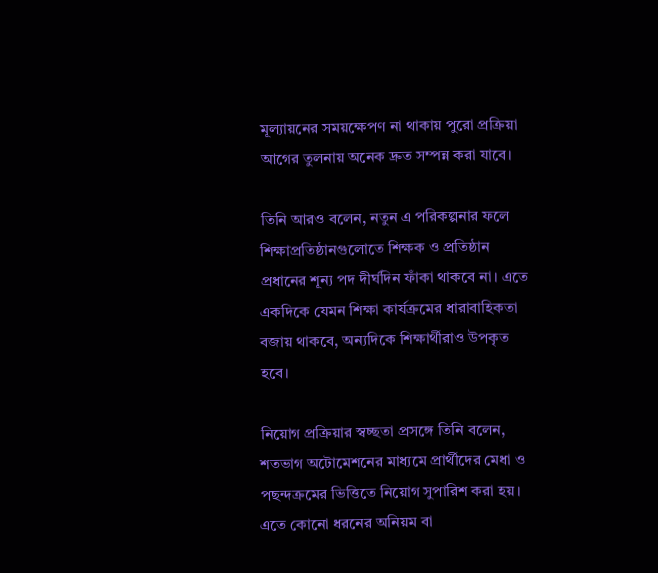মূল্যায়নের সময়ক্ষেপণ না থাকায় পুরো প্রক্রিয়া আগের তুলনায় অনেক দ্রুত সম্পন্ন করা যাবে।

তিনি আরও বলেন, নতুন এ পরিকল্পনার ফলে শিক্ষাপ্রতিষ্ঠানগুলোতে শিক্ষক ও প্রতিষ্ঠান প্রধানের শূন্য পদ দীর্ঘদিন ফাঁকা থাকবে না। এতে একদিকে যেমন শিক্ষা কার্যক্রমের ধারাবাহিকতা বজায় থাকবে, অন্যদিকে শিক্ষার্থীরাও উপকৃত হবে।

নিয়োগ প্রক্রিয়ার স্বচ্ছতা প্রসঙ্গে তিনি বলেন, শতভাগ অটোমেশনের মাধ্যমে প্রার্থীদের মেধা ও পছন্দক্রমের ভিত্তিতে নিয়োগ সুপারিশ করা হয়। এতে কোনো ধরনের অনিয়ম বা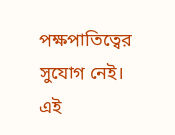পক্ষপাতিত্বের সুযোগ নেই। এই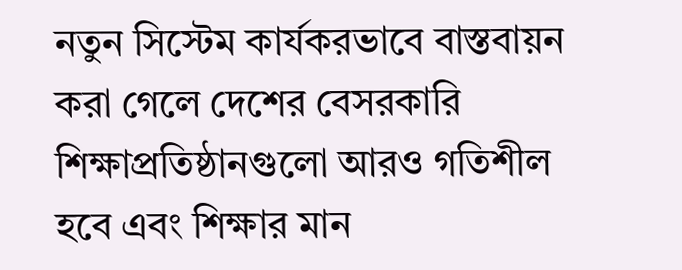নতুন সিস্টেম কার্যকরভাবে বাস্তবায়ন করা গেলে দেশের বেসরকারি শিক্ষাপ্রতিষ্ঠানগুলো আরও গতিশীল হবে এবং শিক্ষার মান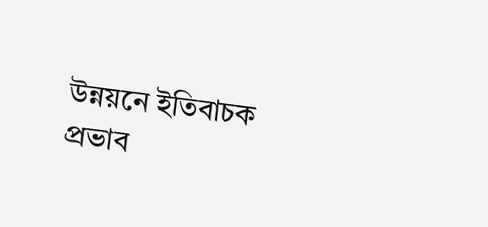উন্নয়নে ইতিবাচক প্রভাব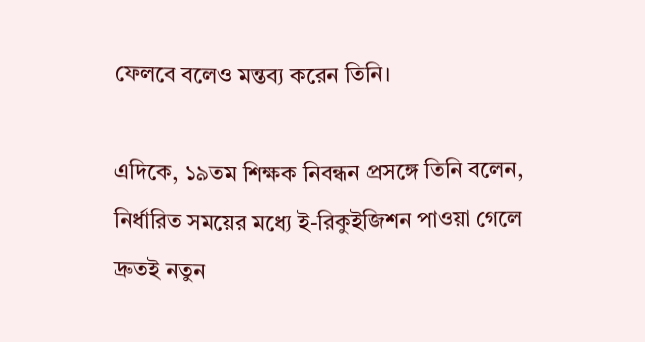ফেলবে বলেও মন্তব্য করেন তিনি।

এদিকে, ১৯তম শিক্ষক নিবন্ধন প্রসঙ্গে তিনি বলেন, নির্ধারিত সময়ের মধ্যে ই-রিকুইজিশন পাওয়া গেলে দ্রুতই নতুন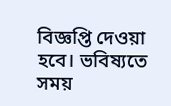বিজ্ঞপ্তি দেওয়া হবে। ভবিষ্যতে সময়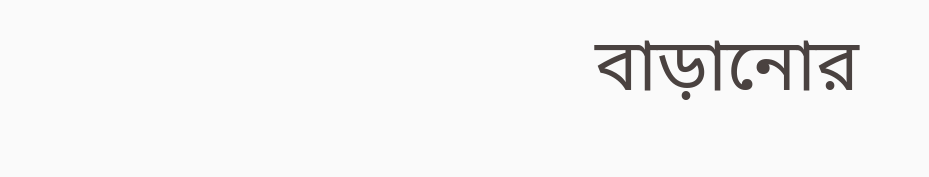বাড়ানোর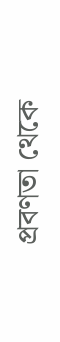প্রবণতা থেকে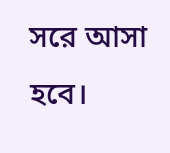সরে আসা হবে।